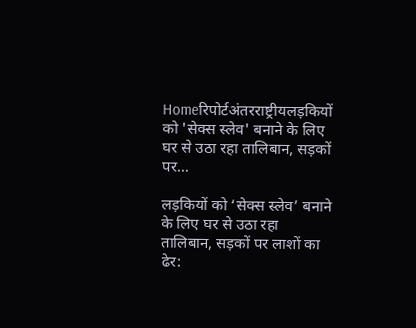Homeरिपोर्टअंतरराष्ट्रीयलड़कियों को 'सेक्स स्लेव' बनाने के लिए घर से उठा रहा तालिबान, सड़कों पर...

लड़कियों को ‘सेक्स स्लेव’ बनाने के लिए घर से उठा रहा तालिबान, सड़कों पर लाशों का ढेर: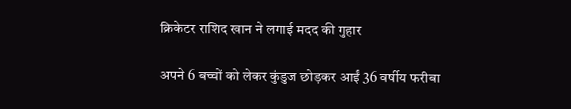क्रिकेटर राशिद खान ने लगाई मदद की गुहार

अपने 6 बच्चों को लेकर कुंडुज छोड़कर आईं 36 वर्षीय फरीबा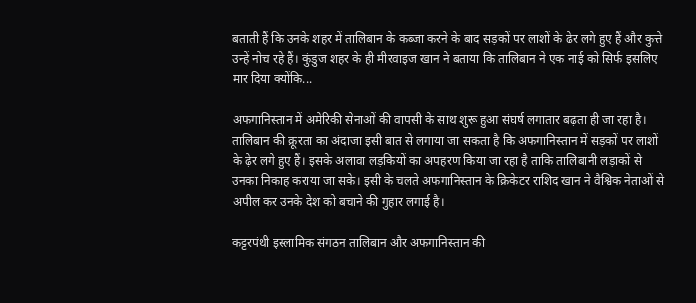बताती हैं कि उनके शहर में तालिबान के कब्जा करने के बाद सड़कों पर लाशों के ढेर लगे हुए हैं और कुत्ते उन्हें नोच रहे हैं। कुंडुज शहर के ही मीरवाइज खान ने बताया कि तालिबान ने एक नाई को सिर्फ इसलिए मार दिया क्योंकि...

अफगानिस्तान में अमेरिकी सेनाओं की वापसी के साथ शुरू हुआ संघर्ष लगातार बढ़ता ही जा रहा है। तालिबान की क्रूरता का अंदाजा इसी बात से लगाया जा सकता है कि अफगानिस्तान में सड़कों पर लाशों के ढ़ेर लगे हुए हैं। इसके अलावा लड़कियों का अपहरण किया जा रहा है ताकि तालिबानी लड़ाकों से उनका निकाह कराया जा सके। इसी के चलते अफगानिस्तान के क्रिकेटर राशिद खान ने वैश्विक नेताओं से अपील कर उनके देश को बचाने की गुहार लगाई है।

कट्टरपंथी इस्लामिक संगठन तालिबान और अफगानिस्तान की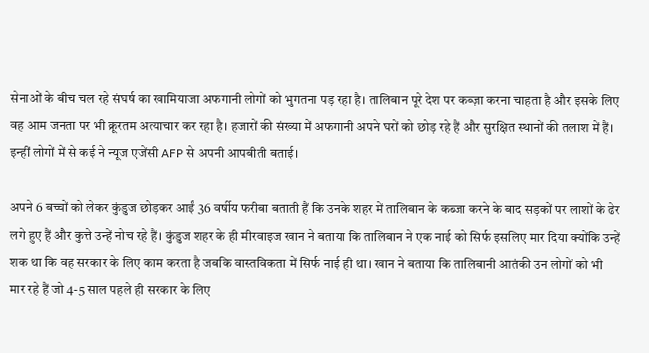सेनाओं के बीच चल रहे संघर्ष का खामियाजा अफगानी लोगों को भुगतना पड़ रहा है। तालिबान पूरे देश पर कब्ज़ा करना चाहता है और इसके लिए वह आम जनता पर भी क्रूरतम अत्याचार कर रहा है। हजारों की संख्या में अफगानी अपने घरों को छोड़ रहे हैं और सुरक्षित स्थानों की तलाश में हैं। इन्हीं लोगों में से कई ने न्यूज एजेंसी AFP से अपनी आपबीती बताई।

अपने 6 बच्चों को लेकर कुंडुज छोड़कर आईं 36 वर्षीय फरीबा बताती हैं कि उनके शहर में तालिबान के कब्जा करने के बाद सड़कों पर लाशों के ढेर लगे हुए हैं और कुत्ते उन्हें नोच रहे हैं। कुंडुज शहर के ही मीरवाइज खान ने बताया कि तालिबान ने एक नाई को सिर्फ इसलिए मार दिया क्योंकि उन्हें शक था कि वह सरकार के लिए काम करता है जबकि वास्तविकता में सिर्फ नाई ही था। खान ने बताया कि तालिबानी आतंकी उन लोगों को भी मार रहे हैं जो 4-5 साल पहले ही सरकार के लिए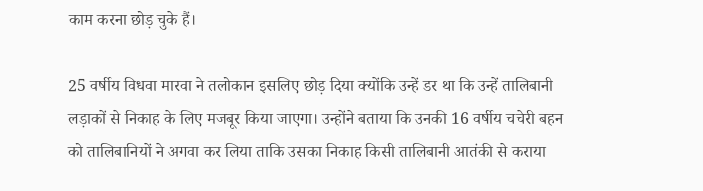काम करना छोड़ चुके हैं।

25 वर्षीय विधवा मारवा ने तलोकान इसलिए छोड़ दिया क्योंकि उन्हें डर था कि उन्हें तालिबानी लड़ाकों से निकाह के लिए मजबूर किया जाएगा। उन्होंने बताया कि उनकी 16 वर्षीय चचेरी बहन को तालिबानियों ने अगवा कर लिया ताकि उसका निकाह किसी तालिबानी आतंकी से कराया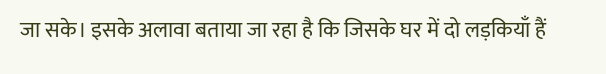जा सके। इसके अलावा बताया जा रहा है कि जिसके घर में दो लड़कियाँ हैं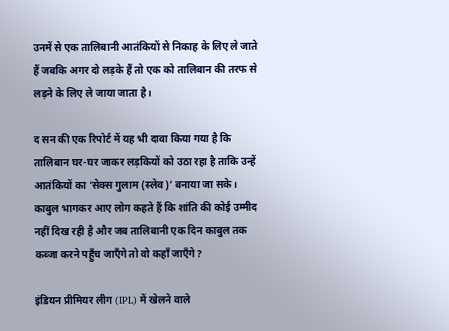उनमें से एक तालिबानी आतंकियों से निकाह के लिए ले जाते हैं जबकि अगर दो लड़के हैं तो एक को तालिबान की तरफ से लड़ने के लिए ले जाया जाता है।

द सन की एक रिपोर्ट में यह भी दावा किया गया है कि तालिबान घर-घर जाकर लड़कियों को उठा रहा है ताकि उन्हें आतंकियों का ‘सेक्स गुलाम (स्लेव)’ बनाया जा सके। काबुल भागकर आए लोग कहते हैं कि शांति की कोई उम्मीद नहीं दिख रही है और जब तालिबानी एक दिन काबुल तक कब्जा करने पहुँच जाएँगे तो वो कहाँ जाएँगे?

इंडियन प्रीमियर लीग (IPL) में खेलने वाले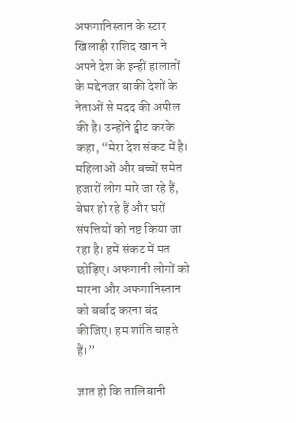अफगानिस्तान के स्टार खिलाड़ी राशिद खान ने अपने देश के इन्हीं हालातों के मद्देनजर बाकी देशों के नेताओं से मदद की अपील की है। उन्होंने ट्वीट करके कहा, “मेरा देश संकट में है। महिलाओं और बच्चों समेत हजारों लोग मारे जा रहे हैं, बेघर हो रहे हैं और घरों संपत्तियों को नष्ट किया जा रहा है। हमें संकट में मत छोड़िए। अफगानी लोगों को मारना और अफगानिस्तान को बर्बाद करना बंद कीजिए। हम शांति चाहते हैं।”

ज्ञात हो कि तालिबानी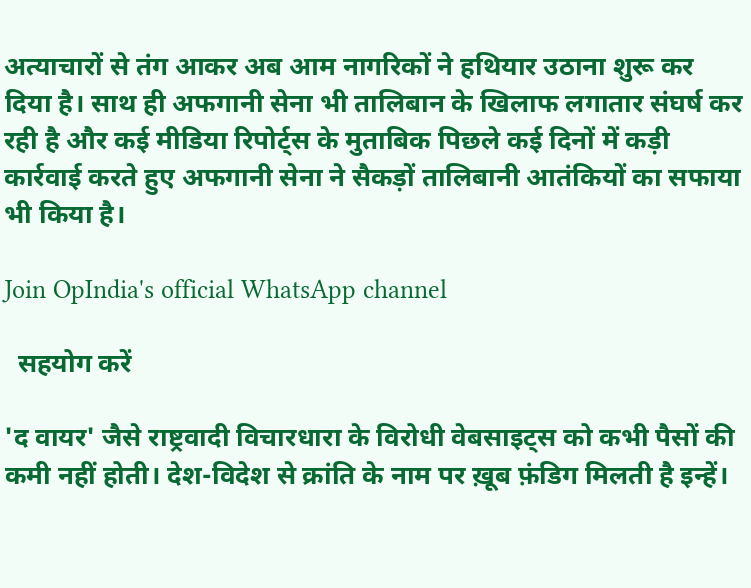अत्याचारों से तंग आकर अब आम नागरिकों ने हथियार उठाना शुरू कर दिया है। साथ ही अफगानी सेना भी तालिबान के खिलाफ लगातार संघर्ष कर रही है और कई मीडिया रिपोर्ट्स के मुताबिक पिछले कई दिनों में कड़ी कार्रवाई करते हुए अफगानी सेना ने सैकड़ों तालिबानी आतंकियों का सफाया भी किया है।

Join OpIndia's official WhatsApp channel

  सहयोग करें

'द वायर' जैसे राष्ट्रवादी विचारधारा के विरोधी वेबसाइट्स को कभी पैसों की कमी नहीं होती। देश-विदेश से क्रांति के नाम पर ख़ूब फ़ंडिग मिलती है इन्हें।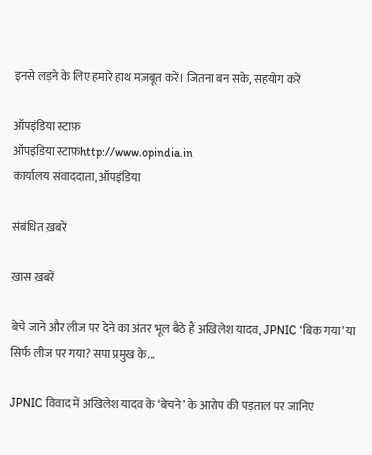इनसे लड़ने के लिए हमारे हाथ मज़बूत करें। जितना बन सके, सहयोग करें

ऑपइंडिया स्टाफ़
ऑपइंडिया स्टाफ़http://www.opindia.in
कार्यालय संवाददाता, ऑपइंडिया

संबंधित ख़बरें

ख़ास ख़बरें

बेचे जाने और लीज पर देने का अंतर भूल बैठे हैं अखिलेश यादव, JPNIC ‘बिक गया’ या सिर्फ लीज पर गया? सपा प्रमुख के...

JPNIC विवाद में अखिलेश यादव के ‘बेचने’ के आरोप की पड़ताल पर जानिए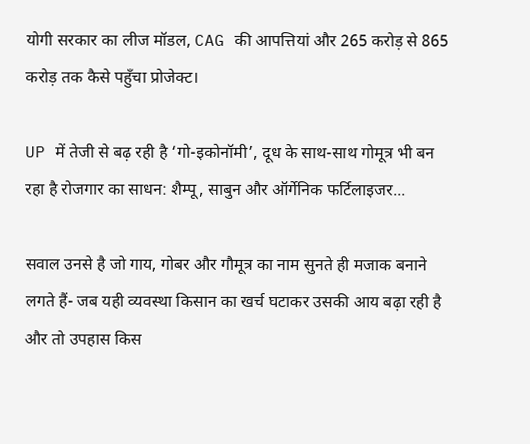योगी सरकार का लीज मॉडल, CAG की आपत्तियां और 265 करोड़ से 865 करोड़ तक कैसे पहुँचा प्रोजेक्ट।

UP में तेजी से बढ़ रही है ‘गो-इकोनॉमी’, दूध के साथ-साथ गोमूत्र भी बन रहा है रोजगार का साधन: शैम्पू, साबुन और ऑर्गेनिक फर्टिलाइजर...

सवाल उनसे है जो गाय, गोबर और गौमूत्र का नाम सुनते ही मजाक बनाने लगते हैं- जब यही व्यवस्था किसान का खर्च घटाकर उसकी आय बढ़ा रही है और तो उपहास किस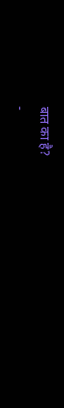बात का है?
-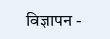विज्ञापन -